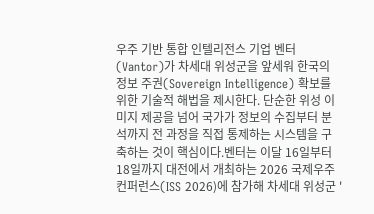우주 기반 통합 인텔리전스 기업 벤터(Vantor)가 차세대 위성군을 앞세워 한국의 정보 주권(Sovereign Intelligence) 확보를 위한 기술적 해법을 제시한다. 단순한 위성 이미지 제공을 넘어 국가가 정보의 수집부터 분석까지 전 과정을 직접 통제하는 시스템을 구축하는 것이 핵심이다.벤터는 이달 16일부터 18일까지 대전에서 개최하는 2026 국제우주컨퍼런스(ISS 2026)에 참가해 차세대 위성군 '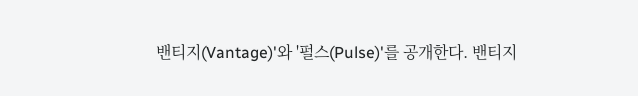밴티지(Vantage)'와 '펄스(Pulse)'를 공개한다. 밴티지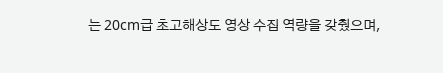는 20cm급 초고해상도 영상 수집 역량을 갖췄으며,